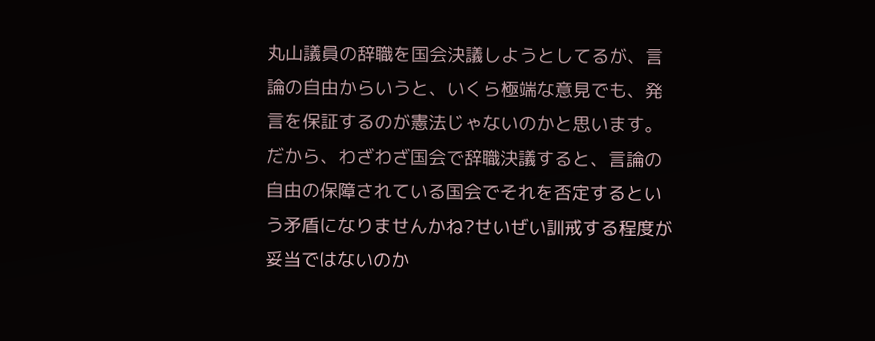丸山議員の辞職を国会決議しようとしてるが、言論の自由からいうと、いくら極端な意見でも、発言を保証するのが憲法じゃないのかと思います。だから、わざわざ国会で辞職決議すると、言論の自由の保障されている国会でそれを否定するという矛盾になりませんかね?せいぜい訓戒する程度が妥当ではないのか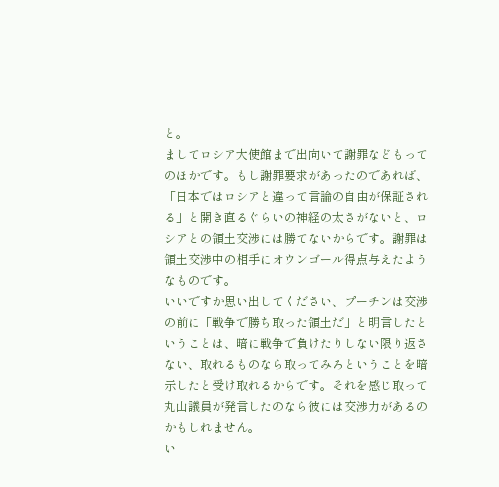と。
ましてロシア大使館まで出向いて謝罪などもってのほかです。もし謝罪要求があったのであれば、「日本ではロシアと違って言論の自由が保証される」と開き直るぐらいの神経の太さがないと、ロシアとの領土交渉には勝てないからです。謝罪は領土交渉中の相手にオウンゴール得点与えたようなものです。
いいですか思い出してください、プーチンは交渉の前に「戦争で勝ち取った領土だ」と明言したということは、暗に戦争で負けたりしない限り返さない、取れるものなら取ってみろということを暗示したと受け取れるからです。それを感じ取って丸山議員が発言したのなら彼には交渉力があるのかもしれません。
い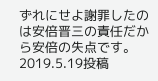ずれにせよ謝罪したのは安倍晋三の責任だから安倍の失点です。 2019.5.19投稿